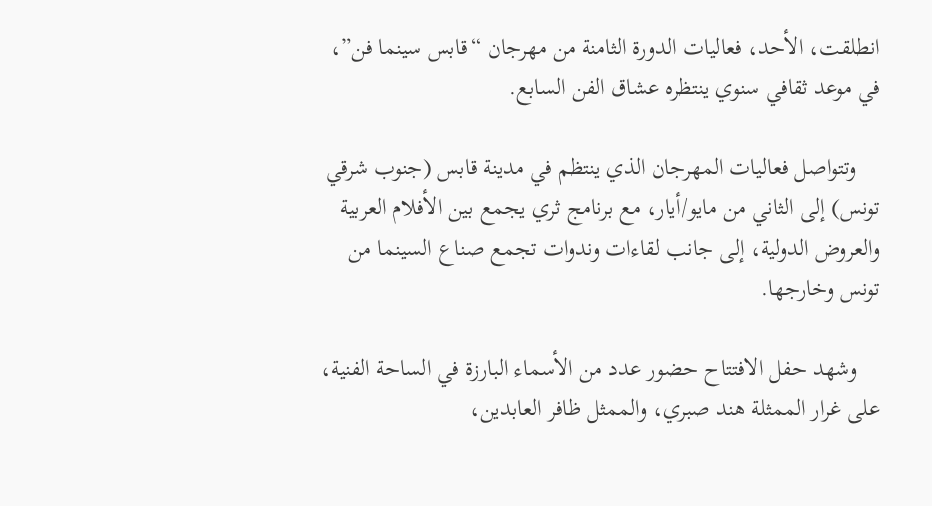انطلقت، الأحد، فعاليات الدورة الثامنة من مهرجان “قابس سينما فن”، في موعد ثقافي سنوي ينتظره عشاق الفن السابع.

    وتتواصل فعاليات المهرجان الذي ينتظم في مدينة قابس (جنوب شرقي تونس) إلى الثاني من مايو/أيار، مع برنامج ثري يجمع بين الأفلام العربية والعروض الدولية، إلى جانب لقاءات وندوات تجمع صناع السينما من تونس وخارجها.

    وشهد حفل الافتتاح حضور عدد من الأسماء البارزة في الساحة الفنية، على غرار الممثلة هند صبري، والممثل ظافر العابدين،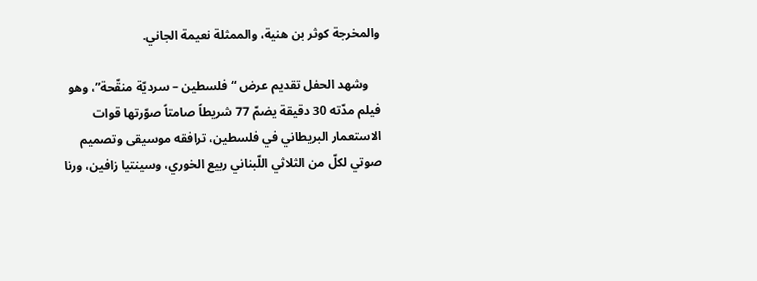والمخرجة كوثر بن هنية، والممثلة نعيمة الجاني.

    وشهد الحفل تقديم عرض “فلسطين – سرديّة منقّحة”، وهو فيلم مدّته 30 دقيقة يضمّ 77 شريطاً صامتاً صوّرتها قوات الاستعمار البريطاني في فلسطين، ترافقه موسيقى وتصميم صوتي لكلّ من الثلاثي اللّبناني ربيع الخوري، وسينتيا زافين، ورنا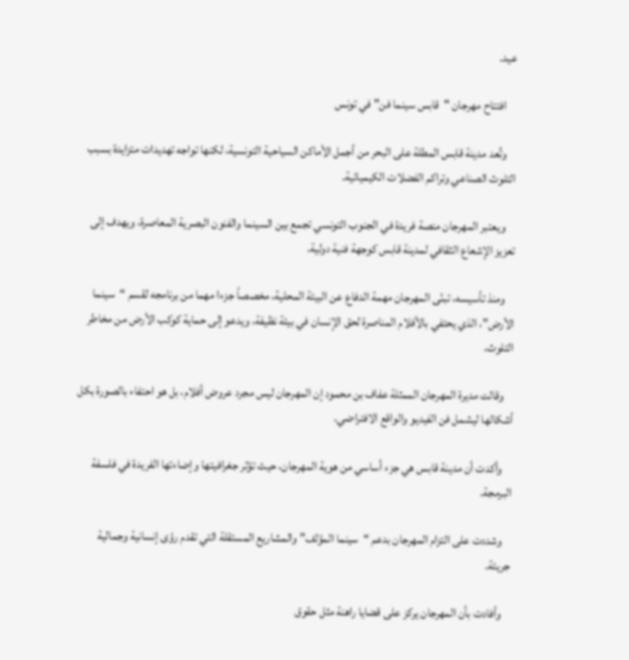عيد.

    افتتاح مهرجان "قابس سينما فن" في تونس

    وتُعد مدينة قابس المطلة على البحر من أجمل الأماكن السياحية التونسية، لكنها تواجه تهديدات متزايدة بسبب التلوث الصناعي وتراكم الفضلات الكيميائية.

    ويعتبر المهرجان منصة فريدة في الجنوب التونسي تجمع بين السينما والفنون البصرية المعاصرة، ويهدف إلى تعزيز الإشعاع الثقافي لمدينة قابس كوجهة فنية دولية.

    ومنذ تأسيسه، تبنّى المهرجان مهمة الدفاع عن البيئة المحلية، مخصصاً جزءا مهما من برنامجه لقسم “سينما الأرض”، الذي يحتفي بالأفلام المناصرة لحق الإنسان في بيئة نظيفة، ويدعو إلى حماية كوكب الأرض من مخاطر التلوث.

    وقالت مديرة المهرجان الممثلة عفاف بن محمود إن المهرجان ليس مجرد عروض أفلام، بل هو احتفاء بالصورة بكل أشكالها ليشمل فن الفيديو والواقع الافتراضي.

    وأكدت أن مدينة قابس هي جزء أساسي من هوية المهرجان، حيث تؤثر جغرافيتها وإضاءتها الفريدة في فلسفة البرمجة.

    وشددت على التزام المهرجان بدعم “سينما المؤلف” والمشاريع المستقلة التي تقدم رؤى إنسانية وجمالية جريئة.

    وأفادت بأن المهرجان يركز على قضايا راهنة مثل حقوق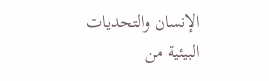الإنسان والتحديات البيئية من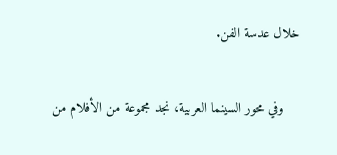خلال عدسة الفن.

    وفي محور السينما العربية، نجد مجموعة من الأفلام من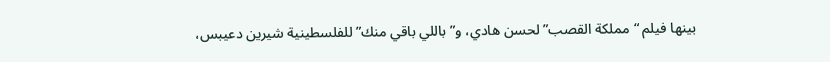بينها فيلم “مملكة القصب” لحسن هادي، و”باللي باقي منك” للفلسطينية شيرين دعيبس،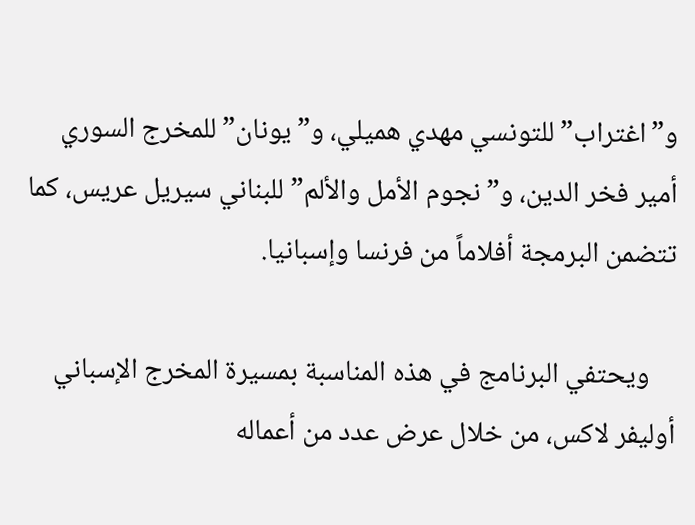و”اغتراب” للتونسي مهدي هميلي، و”يونان” للمخرج السوري أمير فخر الدين، و”نجوم الأمل والألم” للبناني سيريل عريس، كما تتضمن البرمجة أفلاماً من فرنسا وإسبانيا.

    ويحتفي البرنامج في هذه المناسبة بمسيرة المخرج الإسباني أوليفر لاكس، من خلال عرض عدد من أعماله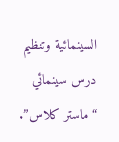السينمائية وتنظيم درس سينمائي “ماستر كلاس”.